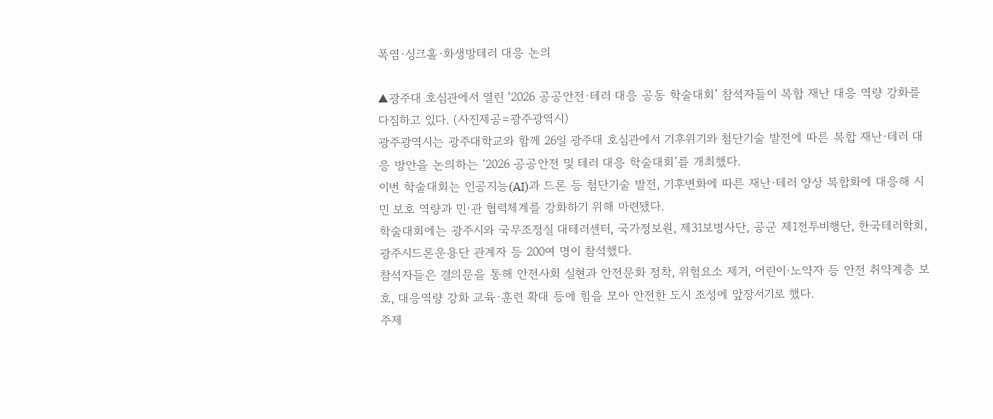폭염·싱크홀·화생방테러 대응 논의

▲광주대 호심관에서 열린 ‘2026 공공안전·테러 대응 공동 학술대회’ 참석자들이 복합 재난 대응 역량 강화를 다짐하고 있다. (사진제공=광주광역시)
광주광역시는 광주대학교와 함께 26일 광주대 호심관에서 기후위기와 첨단기술 발전에 따른 복합 재난·테러 대응 방안을 논의하는 ‘2026 공공안전 및 테러 대응 학술대회’를 개최했다.
이번 학술대회는 인공지능(AI)과 드론 등 첨단기술 발전, 기후변화에 따른 재난·테러 양상 복합화에 대응해 시민 보호 역량과 민·관 협력체계를 강화하기 위해 마련됐다.
학술대회에는 광주시와 국무조정실 대테러센터, 국가정보원, 제31보병사단, 공군 제1전투비행단, 한국테러학회, 광주시드론운용단 관계자 등 200여 명이 참석했다.
참석자들은 결의문을 통해 안전사회 실현과 안전문화 정착, 위험요소 제거, 어린이·노약자 등 안전 취약계층 보호, 대응역량 강화 교육·훈련 확대 등에 힘을 모아 안전한 도시 조성에 앞장서기로 했다.
주제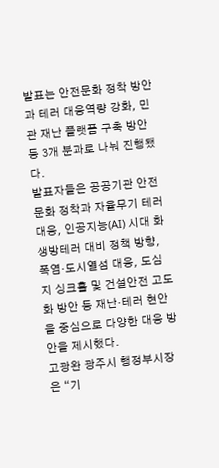발표는 안전문화 정착 방안과 테러 대응역량 강화, 민관 재난 플랫폼 구축 방안 등 3개 분과로 나눠 진행됐다.
발표자들은 공공기관 안전문화 정착과 자율무기 테러 대응, 인공지능(AI) 시대 화생방테러 대비 정책 방향, 폭염·도시열섬 대응, 도심지 싱크홀 및 건설안전 고도화 방안 등 재난·테러 현안을 중심으로 다양한 대응 방안을 제시했다.
고광완 광주시 행정부시장은 “기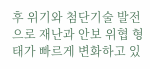후 위기와 첨단기술 발전으로 재난과 안보 위협 형태가 빠르게 변화하고 있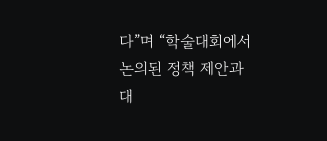다”며 “학술대회에서 논의된 정책 제안과 대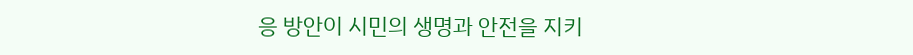응 방안이 시민의 생명과 안전을 지키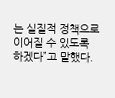는 실질적 정책으로 이어질 수 있도록 하겠다”고 말했다.